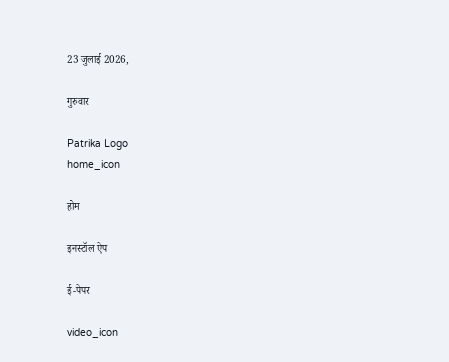23 जुलाई 2026,

गुरुवार

Patrika Logo
home_icon

होम

इनस्टॉल ऐप

ई-पेपर

video_icon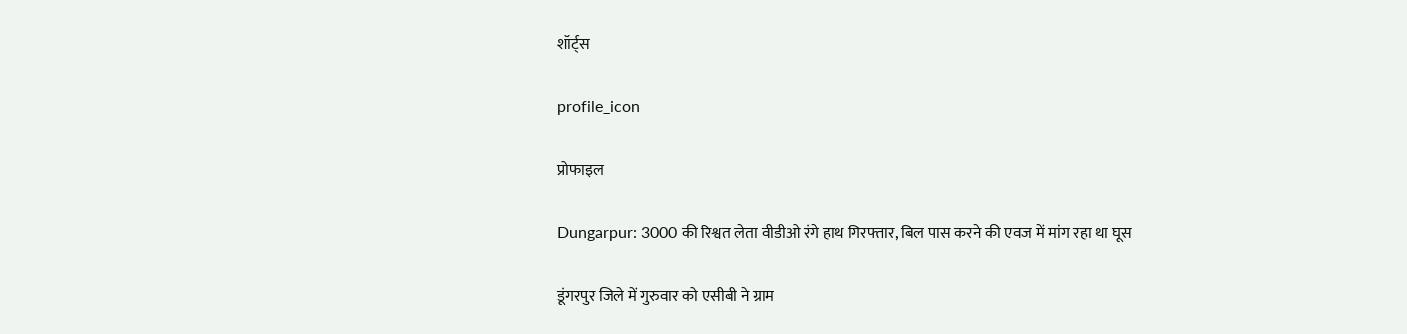शॉर्ट्स

profile_icon

प्रोफाइल

Dungarpur: 3000 की रिश्वत लेता वीडीओ रंगे हाथ गिरफ्तार, बिल पास करने की एवज में मांग रहा था घूस

डूंगरपुर जिले में गुरुवार को एसीबी ने ग्राम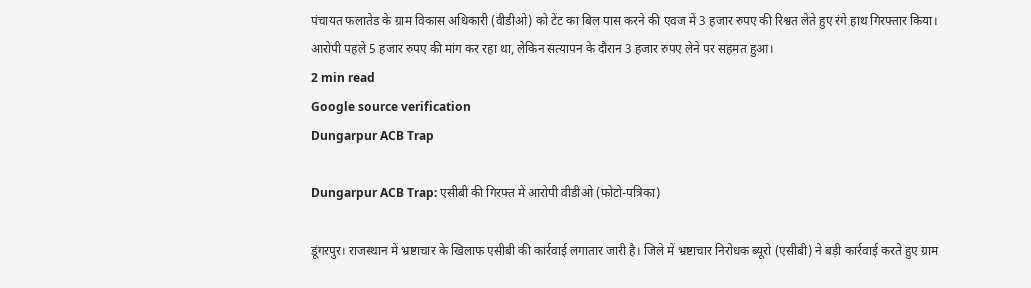पंचायत फलातेड के ग्राम विकास अधिकारी (वीडीओ) को टेंट का बिल पास करने की एवज में 3 हजार रुपए की रिश्वत लेते हुए रंगे हाथ गिरफ्तार किया। आरोपी पहले 5 हजार रुपए की मांग कर रहा था, लेकिन सत्यापन के दौरान 3 हजार रुपए लेने पर सहमत हुआ।
2 min read
Google source verification
Dungarpur ACB Trap

Dungarpur ACB Trap: एसीबी की गिरफ्त में आरोपी वीडीओ (फोटो-पत्रिका)

डूंगरपुर। राजस्थान में भ्रष्टाचार के खिलाफ एसीबी की कार्रवाई लगातार जारी है। जिले में भ्रष्टाचार निरोधक ब्यूरो (एसीबी) ने बड़ी कार्रवाई करते हुए ग्राम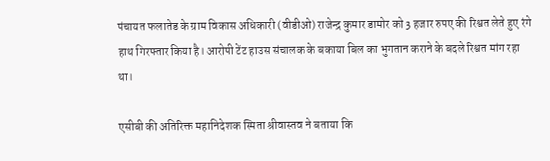पंचायत फलातेड के ग्राम विकास अधिकारी (वीडीओ) राजेन्द्र कुमार डामोर को 3 हजार रुपए की रिश्वत लेते हुए रंगे हाथ गिरफ्तार किया है। आरोपी टेंट हाउस संचालक के बकाया बिल का भुगतान कराने के बदले रिश्वत मांग रहा था।

एसीबी की अतिरिक्त महानिदेशक स्मिता श्रीवास्तव ने बताया कि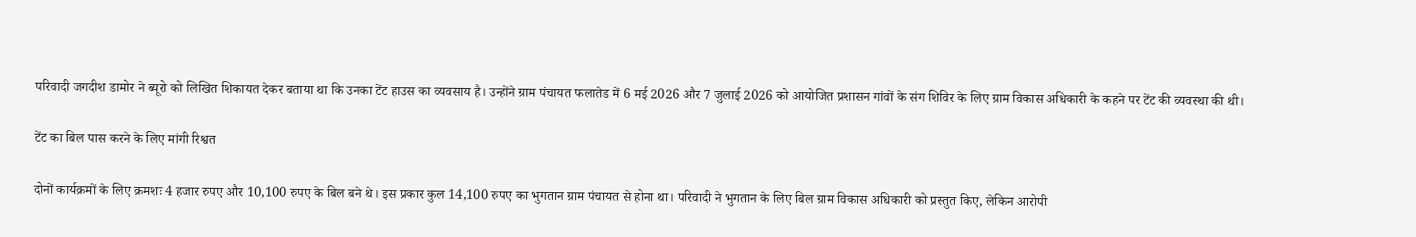परिवादी जगदीश डामोर ने ब्यूरो को लिखित शिकायत देकर बताया था कि उनका टेंट हाउस का व्यवसाय है। उन्होंने ग्राम पंचायत फलातेड में 6 मई 2026 और 7 जुलाई 2026 को आयोजित प्रशासन गांवों के संग शिविर के लिए ग्राम विकास अधिकारी के कहने पर टेंट की व्यवस्था की थी।

टेंट का बिल पास करने के लिए मांगी रिश्वत

दोनों कार्यक्रमों के लिए क्रमशः 4 हजार रुपए और 10,100 रुपए के बिल बने थे। इस प्रकार कुल 14,100 रुपए का भुगतान ग्राम पंचायत से होना था। परिवादी ने भुगतान के लिए बिल ग्राम विकास अधिकारी को प्रस्तुत किए, लेकिन आरोपी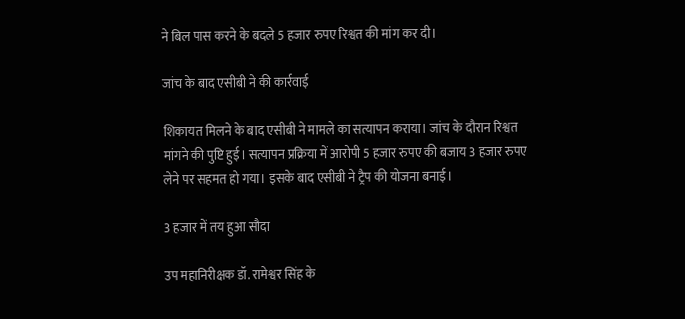ने बिल पास करने के बदले 5 हजार रुपए रिश्वत की मांग कर दी।

जांच के बाद एसीबी ने की कार्रवाई

शिकायत मिलने के बाद एसीबी ने मामले का सत्यापन कराया। जांच के दौरान रिश्वत मांगने की पुष्टि हुई। सत्यापन प्रक्रिया में आरोपी 5 हजार रुपए की बजाय 3 हजार रुपए लेने पर सहमत हो गया। इसके बाद एसीबी ने ट्रैप की योजना बनाई।

3 हजार में तय हुआ सौदा

उप महानिरीक्षक डॉ. रामेश्वर सिंह के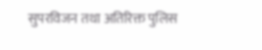सुपरविजन तथा अतिरिक्त पुलिस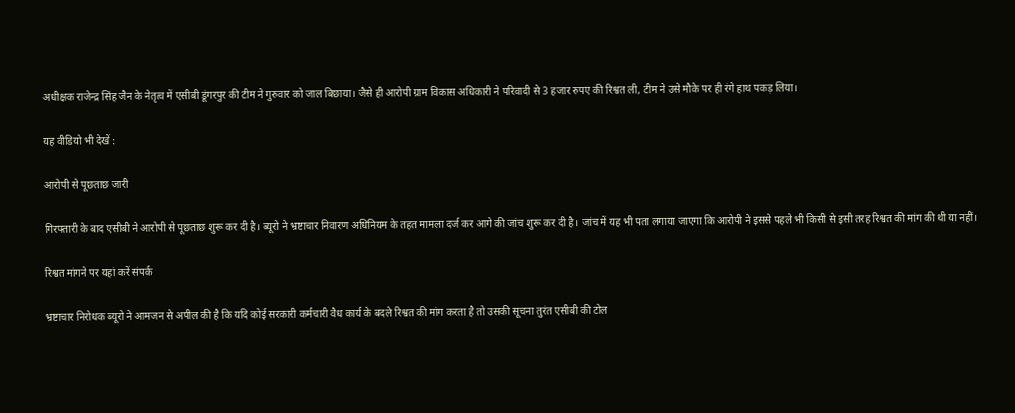अधीक्षक राजेन्द्र सिंह जैन के नेतृत्व में एसीबी डूंगरपुर की टीम ने गुरुवार को जाल बिछाया। जैसे ही आरोपी ग्राम विकास अधिकारी ने परिवादी से 3 हजार रुपए की रिश्वत ली, टीम ने उसे मौके पर ही रंगे हाथ पकड़ लिया।

यह वीडियो भी देखें :

आरोपी से पूछताछ जारी

गिरफ्तारी के बाद एसीबी ने आरोपी से पूछताछ शुरू कर दी है। ब्यूरो ने भ्रष्टाचार निवारण अधिनियम के तहत मामला दर्ज कर आगे की जांच शुरू कर दी है। जांच में यह भी पता लगाया जाएगा कि आरोपी ने इससे पहले भी किसी से इसी तरह रिश्वत की मांग की थी या नहीं।

रिश्वत मांगने पर यहां करें संपर्क

भ्रष्टाचार निरोधक ब्यूरो ने आमजन से अपील की है कि यदि कोई सरकारी कर्मचारी वैध कार्य के बदले रिश्वत की मांग करता है तो उसकी सूचना तुरंत एसीबी की टोल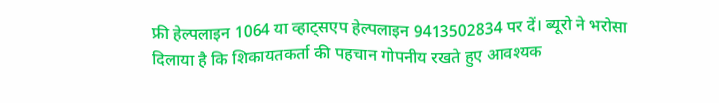फ्री हेल्पलाइन 1064 या व्हाट्सएप हेल्पलाइन 9413502834 पर दें। ब्यूरो ने भरोसा दिलाया है कि शिकायतकर्ता की पहचान गोपनीय रखते हुए आवश्यक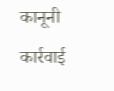कानूनी कार्रवाई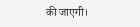की जाएगी।